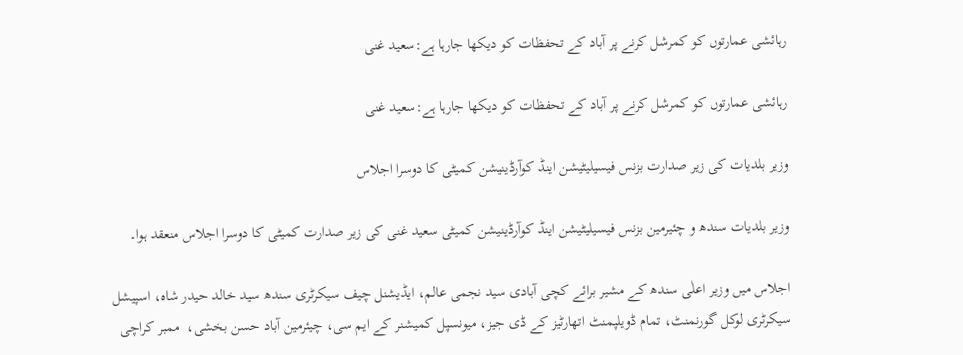رہائشی عمارتوں کو کمرشل کرنے پر آباد کے تحفظات کو دیکھا جارہا ہے:سعید غنی

رہائشی عمارتوں کو کمرشل کرنے پر آباد کے تحفظات کو دیکھا جارہا ہے:سعید غنی

وزیر بلدیات کی زیر صدارت بزنس فیسیلیٹیشن اینڈ کوآرڈینیشن کمیٹی کا دوسرا اجلاس

وزیر بلدیات سندھ و چئیرمین بزنس فیسیلیٹیشن اینڈ کوآرڈینیشن کمیٹی سعید غنی کی زیر صدارت کمیٹی کا دوسرا اجلاس منعقد ہوا۔

اجلاس میں وزیر اعلٰی سندھ کے مشیر برائے کچی آبادی سید نجمی عالم، ایڈیشنل چیف سیکرٹری سندھ سید خالد حیدر شاہ، اسپیشل سیکرٹری لوکل گورنمنٹ، تمام ڈویلپمنٹ اتھارٹیز کے ڈی جیز، میونسپل کمیشنر کے ایم سی، چیئرمین آباد حسن بخشی،  ممبر کراچی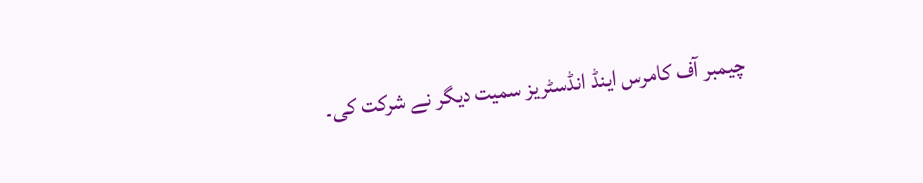چیمبر آف کامرس اینڈ انڈسٹریز سمیت دیگر نے شرکت کی۔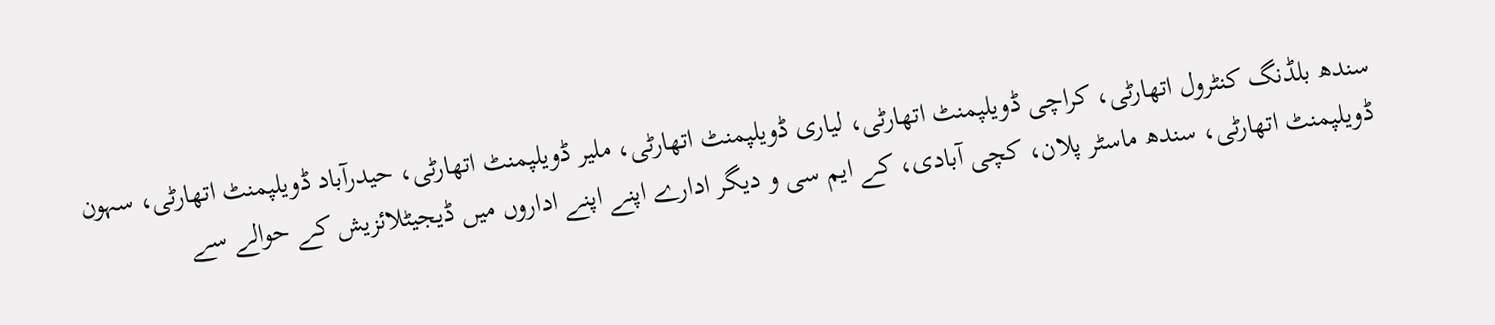سندھ بلڈنگ کنٹرول اتھارٹی، کراچی ڈویلپمنٹ اتھارٹی، لیاری ڈویلپمنٹ اتھارٹی، ملیر ڈویلپمنٹ اتھارٹی، حیدرآباد ڈویلپمنٹ اتھارٹی، سہون ڈویلپمنٹ اتھارٹی، سندھ ماسٹر پلان، کچی آبادی، کے ایم سی و دیگر ادارے اپنے اپنے اداروں میں ڈیجیٹلائزیش کے حوالے سے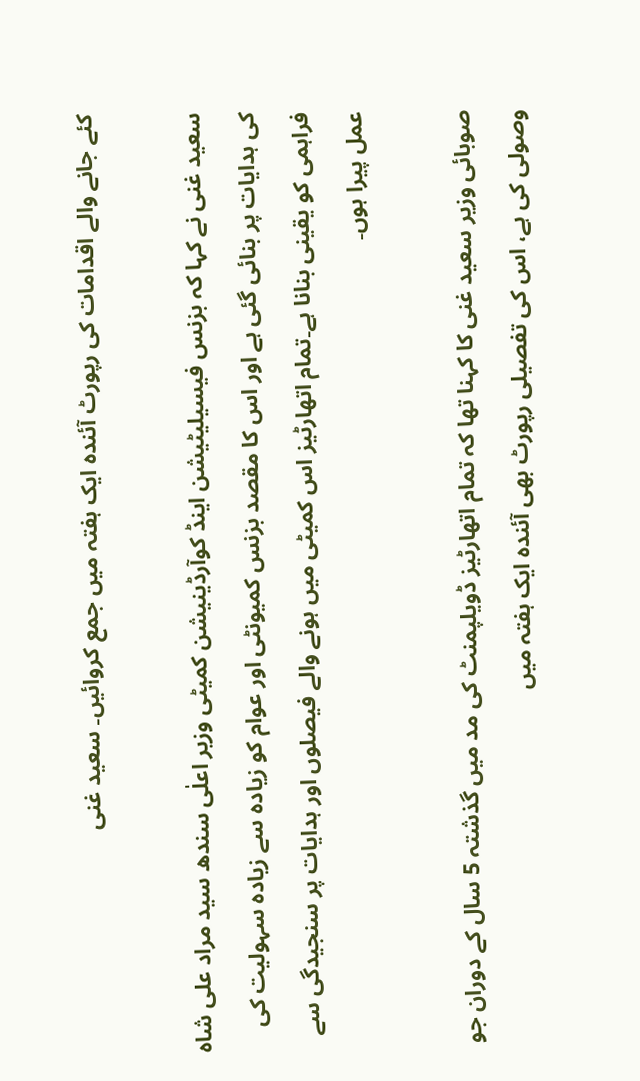کئے جانے والے اقدامات کی رپورٹ آئندہ ایک ہفتہ میں جمع کروائیں۔ سعید غنی

سعید غنی نے کہا کہ بزنس فیسیلیٹیشن اینڈ کوآرڈینیشن کمیٹی وزیر اعلٰی سندھ سید مراد علی شاہ کی ہدایات پر بنائی گئی ہے اور اس کا مقصد بزنس کمیونٹی اور عوام کو زیادہ سے زیادہ سہولیت کی فراہمی کو یقینی بنانا ہے۔تمام اتھارٹیز اس کمیٹی میں ہونے والے فیصلوں اور ہدایات پر سنجیدگی سے عمل پیرا ہوں۔

صوبائی وزیر سعید غنی کا کہنا تھا کہ تمام اتھارٹیز ڈویلپمنٹ کی مد میں گذشتہ 5 سال کے دوران جو وصولی کی ہے، اس کی تفصیلی رپورٹ بھی آئندہ ایک ہفتہ میں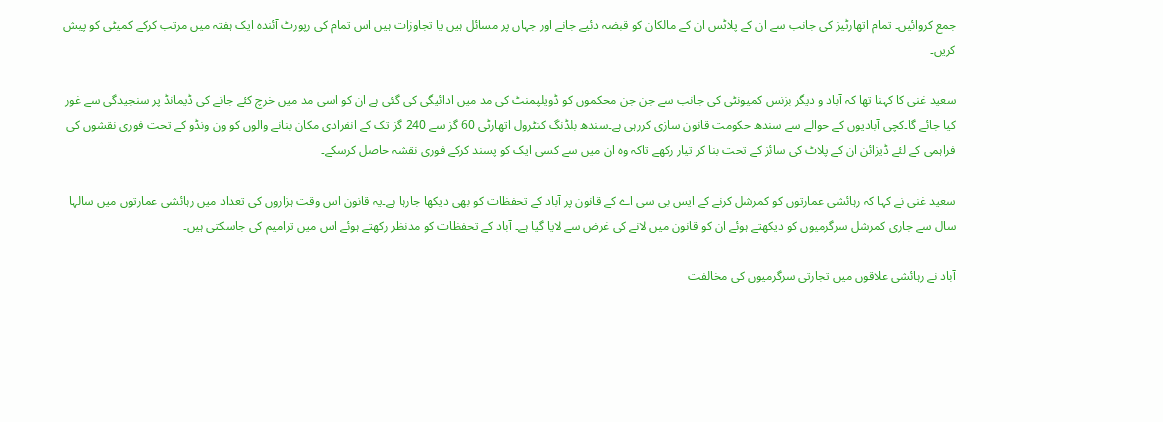جمع کروائیں۔ تمام اتھارٹیز کی جانب سے ان کے پلاٹس ان کے مالکان کو قبضہ دئیے جانے اور جہاں پر مسائل ہیں یا تجاوزات ہیں اس تمام کی رپورٹ آئندہ ایک ہفتہ میں مرتب کرکے کمیٹی کو پیش کریں۔

سعید غنی کا کہنا تھا کہ آباد و دیگر بزنس کمیونٹی کی جانب سے جن جن محکموں کو ڈویلپمنٹ کی مد میں ادائیگی کی گئی ہے ان کو اسی مد میں خرچ کئے جانے کی ڈیمانڈ پر سنجیدگی سے غور کیا جائے گا۔کچی آبادیوں کے حوالے سے سندھ حکومت قانون سازی کررہی ہے۔سندھ بلڈنگ کنٹرول اتھارٹی 60 گز سے 240 گز تک کے انفرادی مکان بنانے والوں کو ون ونڈو کے تحت فوری نقشوں کی فراہمی کے لئے ڈیزائن ان کے پلاٹ کی سائز کے تحت بنا کر تیار رکھے تاکہ وہ ان میں سے کسی ایک کو پسند کرکے فوری نقشہ حاصل کرسکے۔

سعید غنی نے کہا کہ رہائشی عمارتوں کو کمرشل کرنے کے ایس بی سی اے کے قانون پر آباد کے تحفظات کو بھی دیکھا جارہا ہے۔یہ قانون اس وقت ہزاروں کی تعداد میں رہائشی عمارتوں میں سالہا سال سے جاری کمرشل سرگرمیوں کو دیکھتے ہوئے ان کو قانون میں لانے کی غرض سے لایا گیا ہے۔ آباد کے تحفظات کو مدنظر رکھتے ہوئے اس میں ترامیم کی جاسکتی ہیں۔

آباد نے رہائشی علاقوں میں تجارتی سرگرمیوں کی مخالفت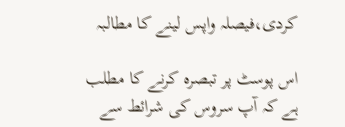کردی،فیصلہ واپس لینے کا مطالبہ

اس پوسٹ پر تبصرہ کرنے کا مطلب ہے کہ آپ سروس کی شرائط سے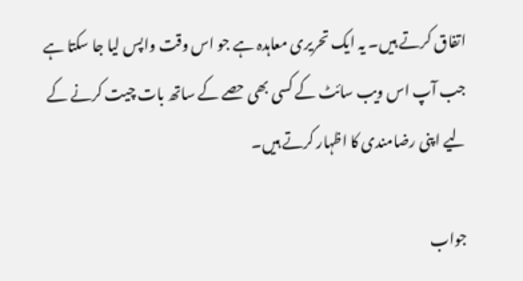اتفاق کرتے ہیں۔ یہ ایک تحریری معاہدہ ہے جو اس وقت واپس لیا جا سکتا ہے جب آپ اس ویب سائٹ کے کسی بھی حصے کے ساتھ بات چیت کرنے کے لیے اپنی رضامندی کا اظہار کرتے ہیں۔

جواب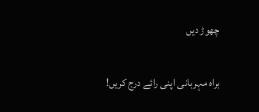چھوڑ دیں

براہ مہربانی اپنی رائے درج کریں!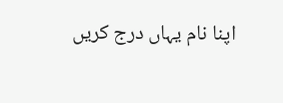اپنا نام یہاں درج کریں